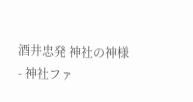酒井忠発 神社の神様 - 神社ファ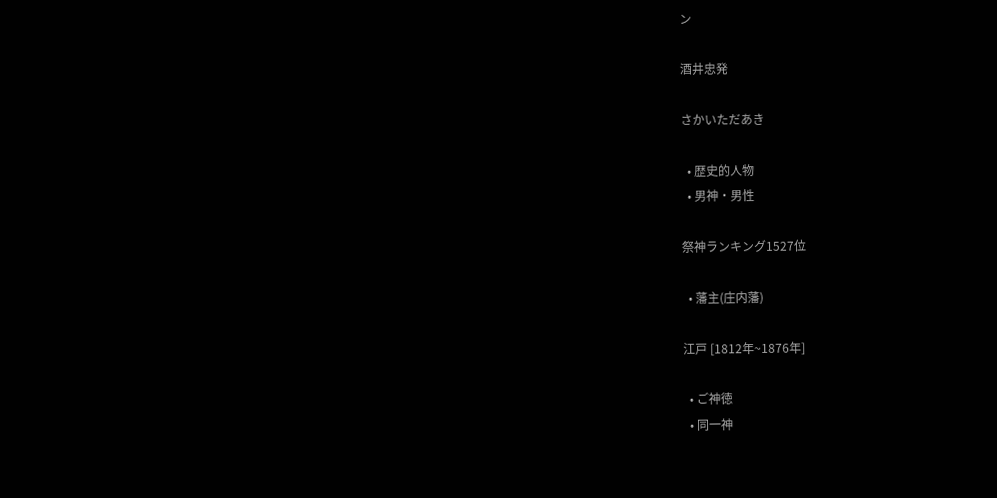ン

酒井忠発

さかいただあき

  • 歴史的人物
  • 男神・男性

祭神ランキング1527位

  • 藩主(庄内藩)

江戸 [1812年~1876年]

  • ご神徳
  • 同一神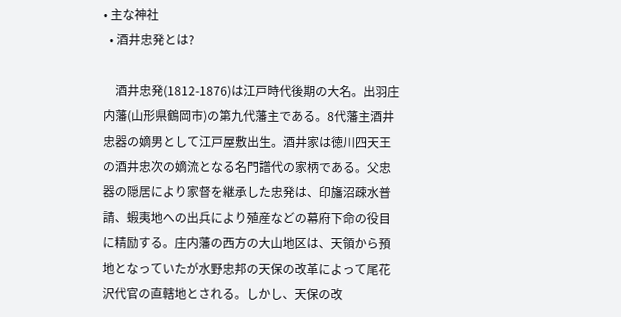• 主な神社
  • 酒井忠発とは?

    酒井忠発(1812-1876)は江戸時代後期の大名。出羽庄内藩(山形県鶴岡市)の第九代藩主である。8代藩主酒井忠器の嫡男として江戸屋敷出生。酒井家は徳川四天王の酒井忠次の嫡流となる名門譜代の家柄である。父忠器の隠居により家督を継承した忠発は、印旛沼疎水普請、蝦夷地への出兵により殖産などの幕府下命の役目に精励する。庄内藩の西方の大山地区は、天領から預地となっていたが水野忠邦の天保の改革によって尾花沢代官の直轄地とされる。しかし、天保の改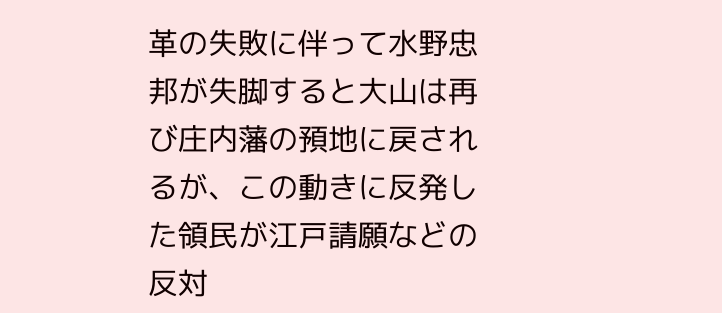革の失敗に伴って水野忠邦が失脚すると大山は再び庄内藩の預地に戻されるが、この動きに反発した領民が江戸請願などの反対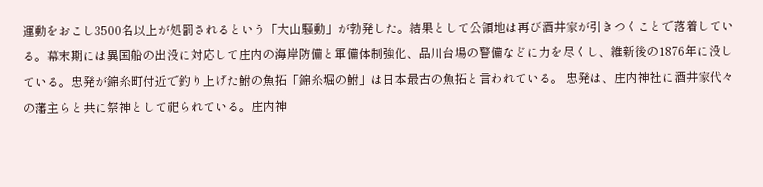運動をおこし3500名以上が処罰されるという「大山騒動」が勃発した。結果として公領地は再び酒井家が引きつくことで落着している。幕末期には異国船の出没に対応して庄内の海岸防備と軍備体制強化、品川台場の警備などに力を尽くし、維新後の1876年に没している。忠発が錦糸町付近で釣り上げた鮒の魚拓「錦糸堀の鮒」は日本最古の魚拓と言われている。 忠発は、庄内神社に酒井家代々の藩主らと共に祭神として祀られている。庄内神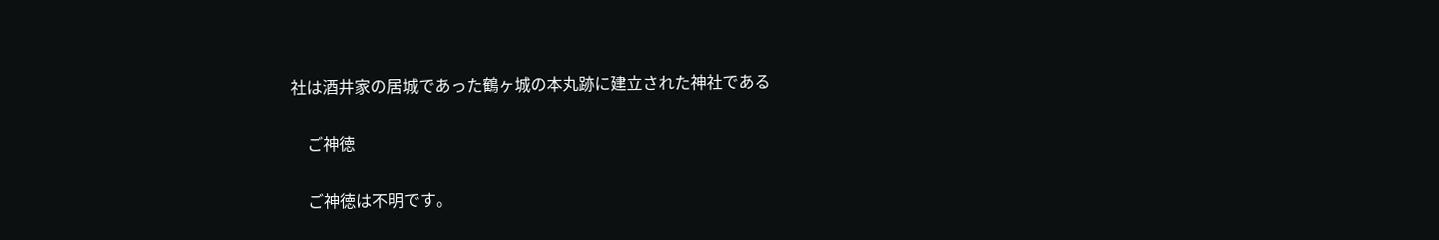社は酒井家の居城であった鶴ヶ城の本丸跡に建立された神社である

    ご神徳

    ご神徳は不明です。